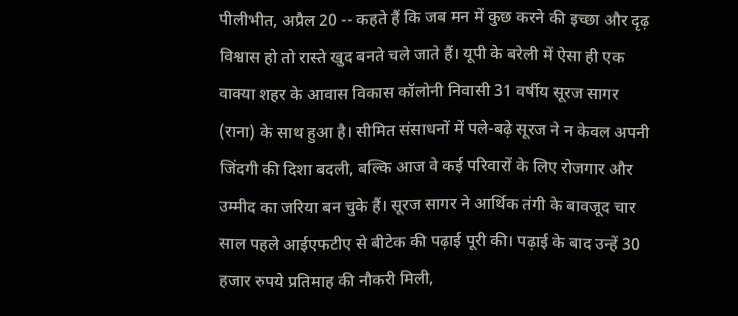पीलीभीत, अप्रैल 20 -- कहते हैं कि जब मन में कुछ करने की इच्छा और दृढ़ विश्वास हो तो रास्ते खुद बनते चले जाते हैं। यूपी के बरेली में ऐसा ही एक वाक्या शहर के आवास विकास कॉलोनी निवासी 31 वर्षीय सूरज सागर (राना) के साथ हुआ है। सीमित संसाधनों में पले-बढ़े सूरज ने न केवल अपनी जिंदगी की दिशा बदली, बल्कि आज वे कई परिवारों के लिए रोजगार और उम्मीद का जरिया बन चुके हैं। सूरज सागर ने आर्थिक तंगी के बावजूद चार साल पहले आईएफटीए से बीटेक की पढ़ाई पूरी की। पढ़ाई के बाद उन्हें 30 हजार रुपये प्रतिमाह की नौकरी मिली,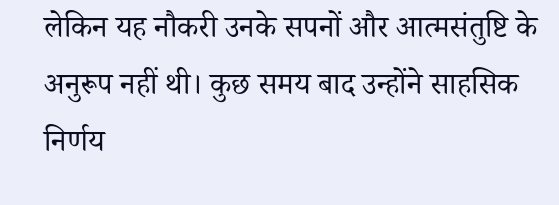लेकिन यह नौकरी उनके सपनों और आत्मसंतुष्टि के अनुरूप नहीं थी। कुछ समय बाद उन्होंने साहसिक निर्णय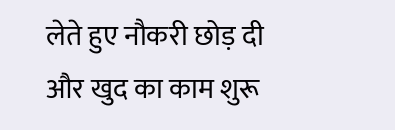लेते हुए नौकरी छोड़ दी और खुद का काम शुरू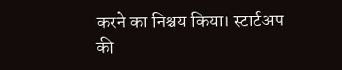करने का निश्चय किया। स्टार्टअप की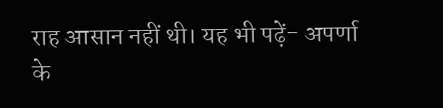राह आसान नहीं थी। यह भी पढ़ें- अपर्णा के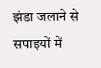झंडा जलाने से सपाइयों में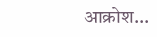आक्रोश...